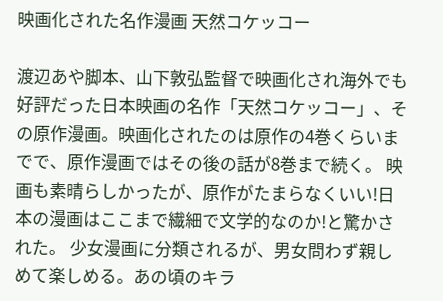映画化された名作漫画 天然コケッコー

渡辺あや脚本、山下敦弘監督で映画化され海外でも好評だった日本映画の名作「天然コケッコー」、その原作漫画。映画化されたのは原作の4巻くらいまでで、原作漫画ではその後の話が8巻まで続く。 映画も素晴らしかったが、原作がたまらなくいい!日本の漫画はここまで繊細で文学的なのか!と驚かされた。 少女漫画に分類されるが、男女問わず親しめて楽しめる。あの頃のキラ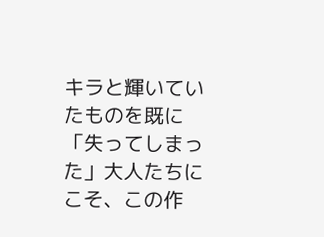キラと輝いていたものを既に「失ってしまった」大人たちにこそ、この作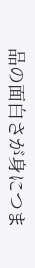品の面白さが身につま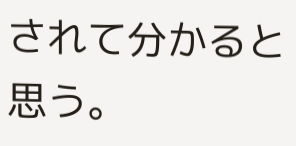されて分かると思う。